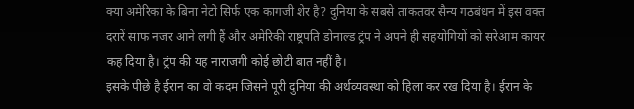क्या अमेरिका के बिना नेटो सिर्फ एक कागजी शेर है? दुनिया के सबसे ताकतवर सैन्य गठबंधन में इस वक्त दरारें साफ नजर आने लगी हैं और अमेरिकी राष्ट्रपति डोनाल्ड ट्रंप ने अपने ही सहयोगियों को सरेआम कायर कह दिया है। ट्रंप की यह नाराजगी कोई छोटी बात नहीं है।
इसके पीछे है ईरान का वो कदम जिसने पूरी दुनिया की अर्थव्यवस्था को हिला कर रख दिया है। ईरान के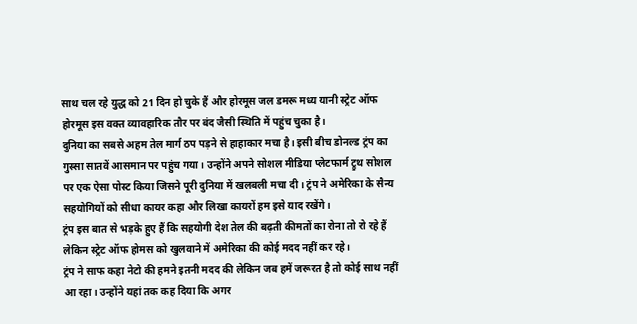साथ चल रहे युद्ध को 21 दिन हो चुके हैं और होरमूस जल डमरू मध्य यानी स्ट्रेट ऑफ होरमूस इस वक्त व्यावहारिक तौर पर बंद जैसी स्थिति में पहुंच चुका है।
दुनिया का सबसे अहम तेल मार्ग ठप पड़ने से हाहाकार मचा है। इसी बीच डोनल्ड ट्रंप का गुस्सा सातवें आसमान पर पहुंच गया। उन्होंने अपने सोशल मीडिया प्लेटफार्म ट्रुथ सोशल पर एक ऐसा पोस्ट किया जिसने पूरी दुनिया में खलबली मचा दी। ट्रंप ने अमेरिका के सैन्य सहयोगियों को सीधा कायर कहा और लिखा कायरों हम इसे याद रखेंगे।
ट्रंप इस बात से भड़के हुए हैं कि सहयोगी देश तेल की बढ़ती कीमतों का रोना तो रो रहे हैं लेकिन स्ट्रेट ऑफ होमस को खुलवाने में अमेरिका की कोई मदद नहीं कर रहे।
ट्रंप ने साफ कहा नेटो की हमने इतनी मदद की लेकिन जब हमें जरूरत है तो कोई साथ नहीं आ रहा। उन्होंने यहां तक कह दिया कि अगर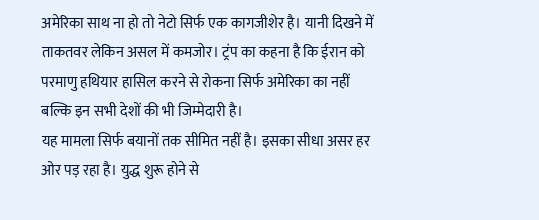अमेरिका साथ ना हो तो नेटो सिर्फ एक कागजीशेर है। यानी दिखने में ताकतवर लेकिन असल में कमजोर। ट्रंप का कहना है कि ईरान को परमाणु हथियार हासिल करने से रोकना सिर्फ अमेरिका का नहीं बल्कि इन सभी देशों की भी जिम्मेदारी है।
यह मामला सिर्फ बयानों तक सीमित नहीं है। इसका सीधा असर हर ओर पड़ रहा है। युद्ध शुरू होने से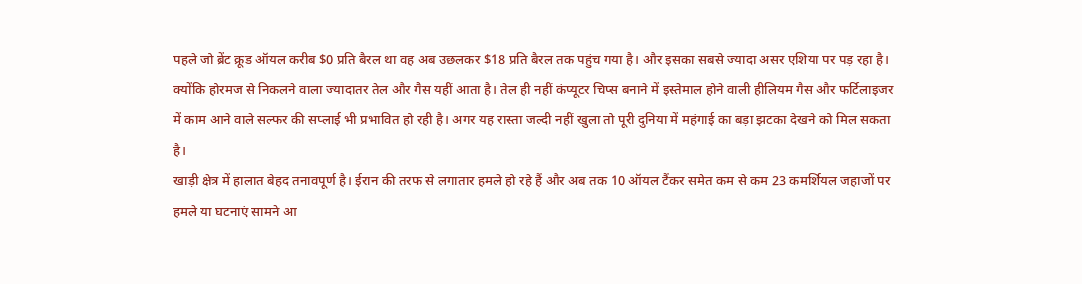पहले जो ब्रेंट क्रूड ऑयल करीब $0 प्रति बैरल था वह अब उछलकर $18 प्रति बैरल तक पहुंच गया है। और इसका सबसे ज्यादा असर एशिया पर पड़ रहा है। क्योंकि होरमज से निकलने वाला ज्यादातर तेल और गैस यहीं आता है। तेल ही नहीं कंप्यूटर चिप्स बनाने में इस्तेमाल होने वाली हीलियम गैस और फर्टिलाइजर में काम आने वाले सल्फर की सप्लाई भी प्रभावित हो रही है। अगर यह रास्ता जल्दी नहीं खुला तो पूरी दुनिया में महंगाई का बड़ा झटका देखने को मिल सकता है।
खाड़ी क्षेत्र में हालात बेहद तनावपूर्ण है। ईरान की तरफ से लगातार हमले हो रहे हैं और अब तक 10 ऑयल टैंकर समेत कम से कम 23 कमर्शियल जहाजों पर हमले या घटनाएं सामने आ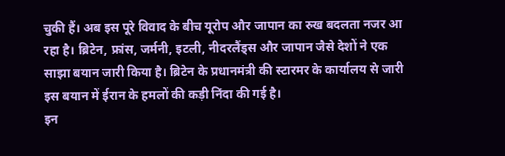चुकी हैं। अब इस पूरे विवाद के बीच यूरोप और जापान का रुख बदलता नजर आ रहा है। ब्रिटेन, फ्रांस, जर्मनी, इटली, नीदरलैंड्स और जापान जैसे देशों ने एक साझा बयान जारी किया है। ब्रिटेन के प्रधानमंत्री की स्टारमर के कार्यालय से जारी इस बयान में ईरान के हमलों की कड़ी निंदा की गई है।
इन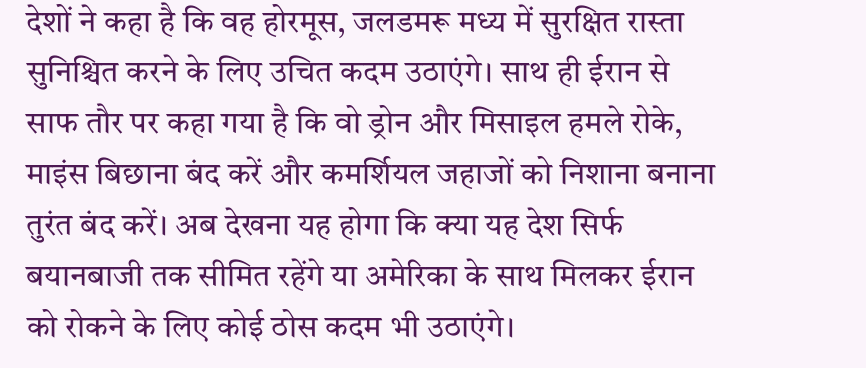देशों ने कहा है कि वह होरमूस, जलडमरू मध्य में सुरक्षित रास्ता सुनिश्चित करने के लिए उचित कदम उठाएंगे। साथ ही ईरान से साफ तौर पर कहा गया है कि वो ड्रोन और मिसाइल हमले रोके, माइंस बिछाना बंद करें और कमर्शियल जहाजों को निशाना बनाना तुरंत बंद करें। अब देखना यह होगा कि क्या यह देश सिर्फ बयानबाजी तक सीमित रहेंगे या अमेरिका के साथ मिलकर ईरान को रोकने के लिए कोई ठोस कदम भी उठाएंगे।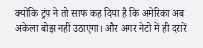क्योंकि ट्रंप ने तो साफ कह दिया है कि अमेरिका अब अकेला बोझ नहीं उठाएगा। और अगर नेटो में ही दरारें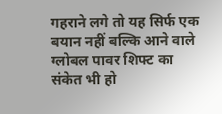गहराने लगे तो यह सिर्फ एक बयान नहीं बल्कि आने वाले ग्लोबल पावर शिफ्ट का संकेत भी हो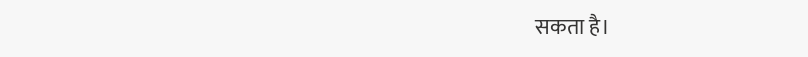सकता है।